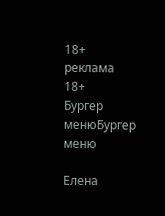18+
реклама
18+
Бургер менюБургер меню

Елена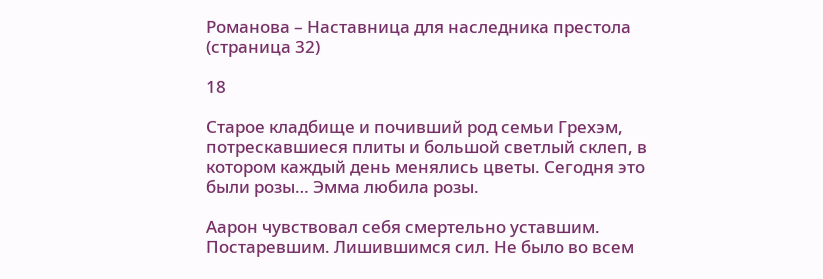Романова – Наставница для наследника престола (страница 32)

18

Старое кладбище и почивший род семьи Грехэм, потрескавшиеся плиты и большой светлый склеп, в котором каждый день менялись цветы. Сегодня это были розы… Эмма любила розы.

Аарон чувствовал себя смертельно уставшим. Постаревшим. Лишившимся сил. Не было во всем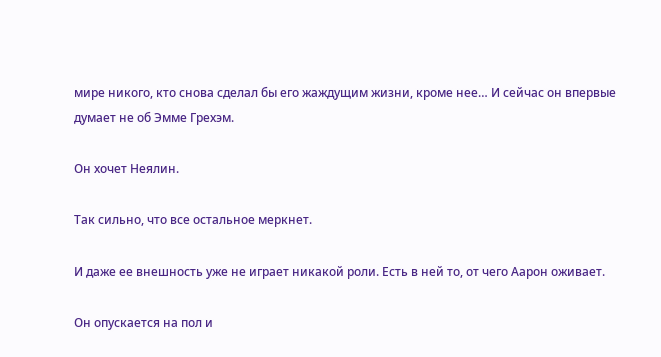мире никого, кто снова сделал бы его жаждущим жизни, кроме нее… И сейчас он впервые думает не об Эмме Грехэм.

Он хочет Неялин.

Так сильно, что все остальное меркнет.

И даже ее внешность уже не играет никакой роли. Есть в ней то, от чего Аарон оживает.

Он опускается на пол и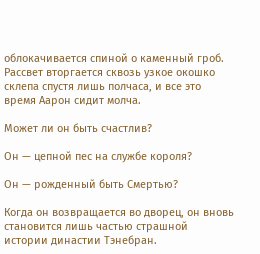облокачивается спиной о каменный гроб. Рассвет вторгается сквозь узкое окошко склепа спустя лишь полчаса, и все это время Аарон сидит молча.

Может ли он быть счастлив?

Он — цепной пес на службе короля?

Он — рожденный быть Смертью?

Когда он возвращается во дворец, он вновь становится лишь частью страшной истории династии Тэнебран.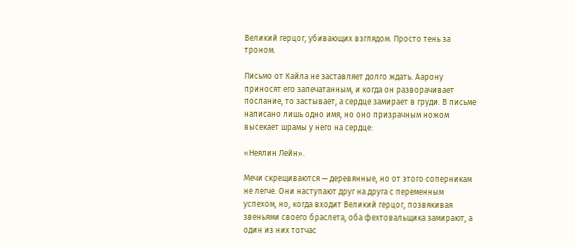Великий герцог, убивающих взглядом. Просто тень за троном.

Письмо от Кайла не заставляет долго ждать. Аарону приносят его запечатанным, и когда он разворачивает послание, то застывает, а сердце замирает в груди. В письме написано лишь одно имя, но оно призрачным ножом высекает шрамы у него на сердце:

«Неялин Лейн».

Мечи скрещиваются — деревянные, но от этого соперникам не легче. Они наступают друг на друга с переменным успехом, но, когда входит Великий герцог, позвякивая звеньями своего браслета, оба фехтовальщика замирают, а один из них тотчас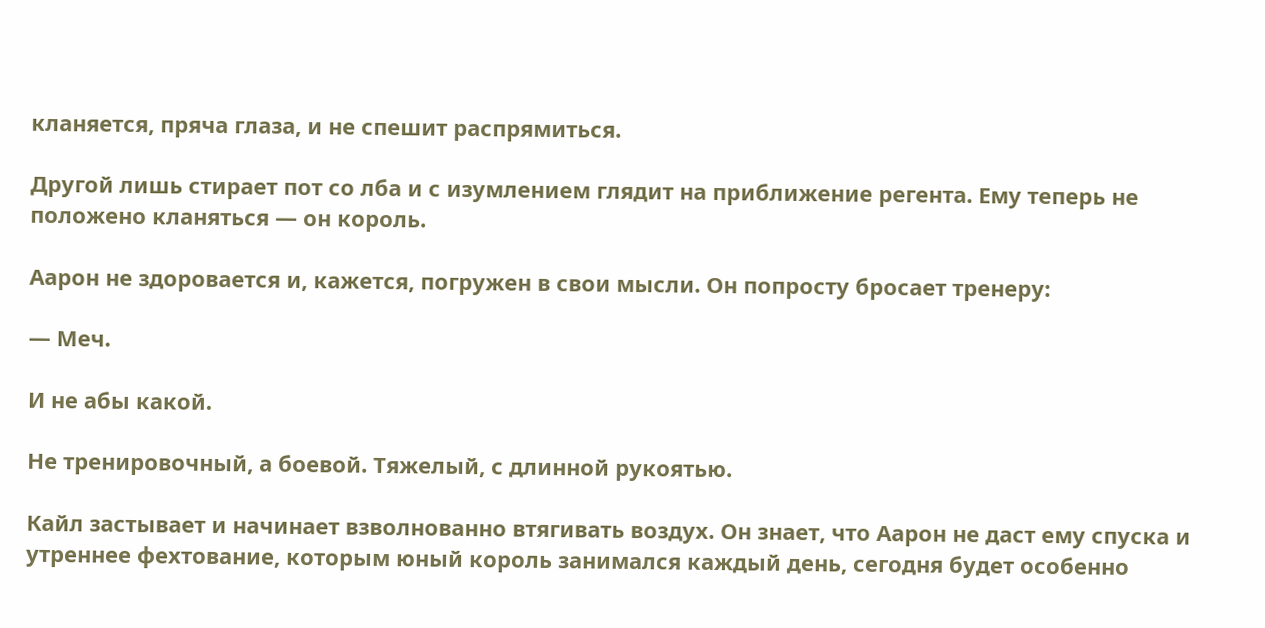кланяется, пряча глаза, и не спешит распрямиться.

Другой лишь стирает пот со лба и с изумлением глядит на приближение регента. Ему теперь не положено кланяться — он король.

Аарон не здоровается и, кажется, погружен в свои мысли. Он попросту бросает тренеру:

— Меч.

И не абы какой.

Не тренировочный, а боевой. Тяжелый, с длинной рукоятью.

Кайл застывает и начинает взволнованно втягивать воздух. Он знает, что Аарон не даст ему спуска и утреннее фехтование, которым юный король занимался каждый день, сегодня будет особенно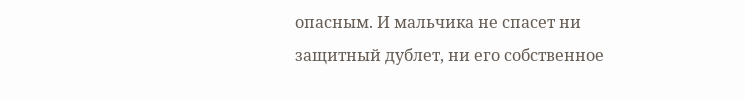опасным. И мальчика не спасет ни защитный дублет, ни его собственное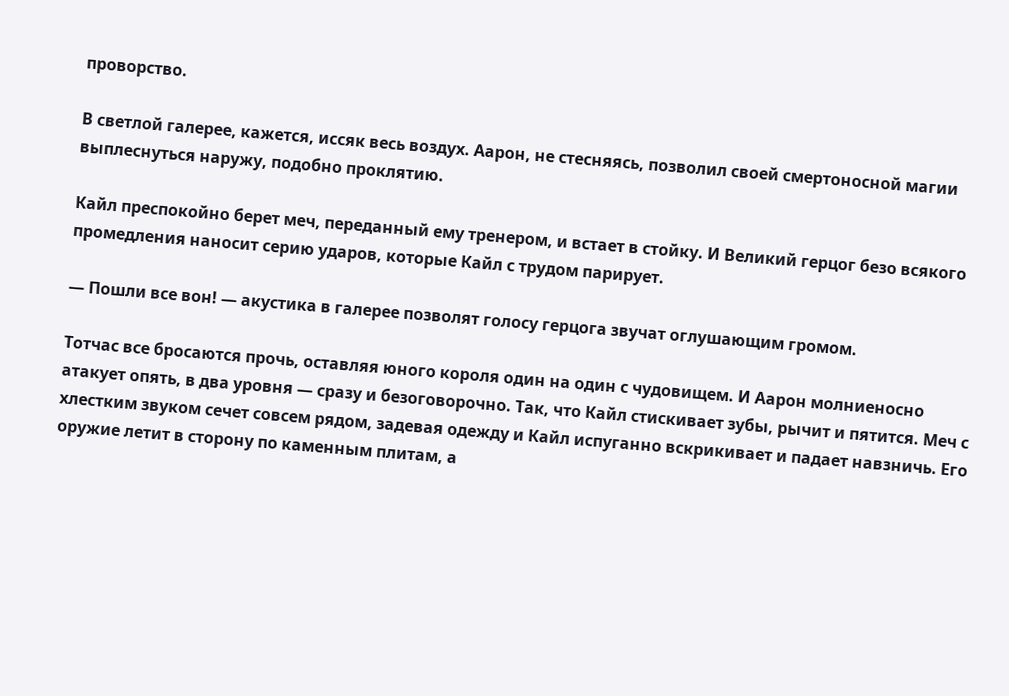проворство.

В светлой галерее, кажется, иссяк весь воздух. Аарон, не стесняясь, позволил своей смертоносной магии выплеснуться наружу, подобно проклятию.

Кайл преспокойно берет меч, переданный ему тренером, и встает в стойку. И Великий герцог безо всякого промедления наносит серию ударов, которые Кайл с трудом парирует.

— Пошли все вон! — акустика в галерее позволят голосу герцога звучат оглушающим громом.

Тотчас все бросаются прочь, оставляя юного короля один на один с чудовищем. И Аарон молниеносно атакует опять, в два уровня — сразу и безоговорочно. Так, что Кайл стискивает зубы, рычит и пятится. Меч с хлестким звуком сечет совсем рядом, задевая одежду и Кайл испуганно вскрикивает и падает навзничь. Его оружие летит в сторону по каменным плитам, а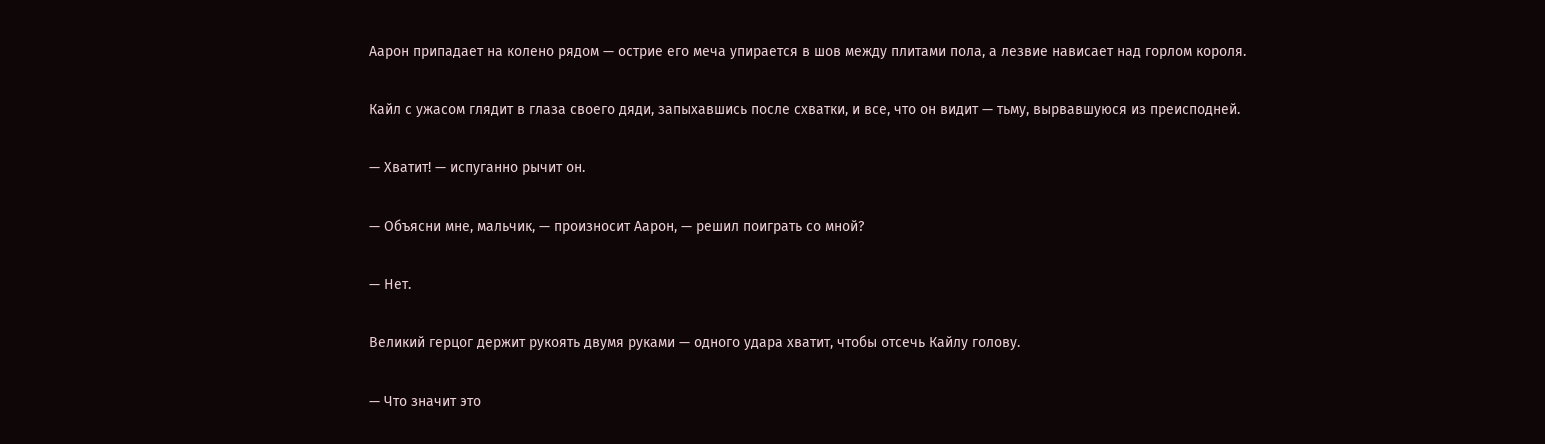Аарон припадает на колено рядом — острие его меча упирается в шов между плитами пола, а лезвие нависает над горлом короля.

Кайл с ужасом глядит в глаза своего дяди, запыхавшись после схватки, и все, что он видит — тьму, вырвавшуюся из преисподней.

— Хватит! — испуганно рычит он.

— Объясни мне, мальчик, — произносит Аарон, — решил поиграть со мной?

— Нет.

Великий герцог держит рукоять двумя руками — одного удара хватит, чтобы отсечь Кайлу голову.

— Что значит это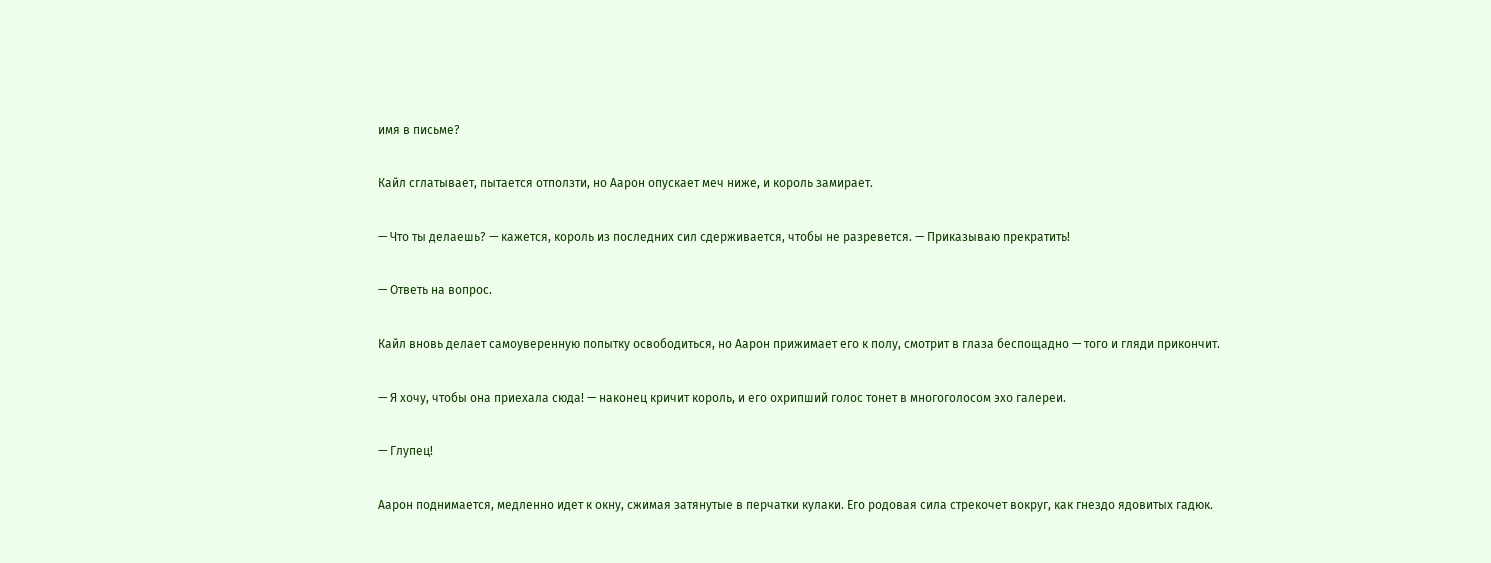имя в письме?

Кайл сглатывает, пытается отползти, но Аарон опускает меч ниже, и король замирает.

— Что ты делаешь? — кажется, король из последних сил сдерживается, чтобы не разревется. — Приказываю прекратить!

— Ответь на вопрос.

Кайл вновь делает самоуверенную попытку освободиться, но Аарон прижимает его к полу, смотрит в глаза беспощадно — того и гляди прикончит.

— Я хочу, чтобы она приехала сюда! — наконец кричит король, и его охрипший голос тонет в многоголосом эхо галереи.

— Глупец!

Аарон поднимается, медленно идет к окну, сжимая затянутые в перчатки кулаки. Его родовая сила стрекочет вокруг, как гнездо ядовитых гадюк.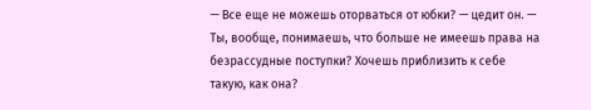— Все еще не можешь оторваться от юбки? — цедит он. — Ты, вообще, понимаешь, что больше не имеешь права на безрассудные поступки? Хочешь приблизить к себе такую, как она?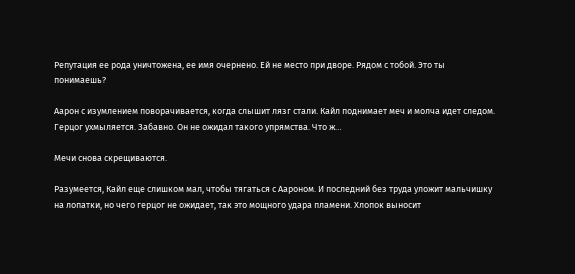Репутация ее рода уничтожена, ее имя очернено. Ей не место при дворе. Рядом с тобой. Это ты понимаешь?

Аарон с изумлением поворачивается, когда слышит лязг стали. Кайл поднимает меч и молча идет следом. Герцог ухмыляется. Забавно. Он не ожидал такого упрямства. Что ж…

Мечи снова скрещиваются.

Разумеется, Кайл еще слишком мал, чтобы тягаться с Аароном. И последний без труда уложит мальчишку на лопатки, но чего герцог не ожидает, так это мощного удара пламени. Хлопок выносит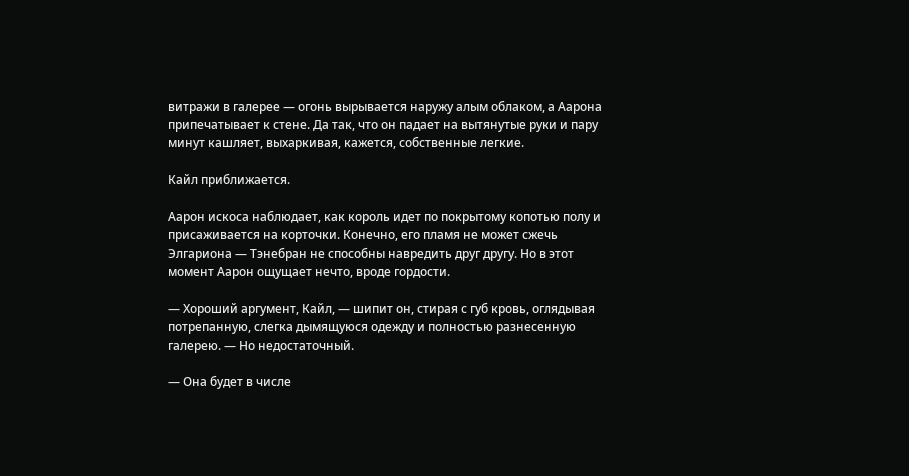витражи в галерее — огонь вырывается наружу алым облаком, а Аарона припечатывает к стене. Да так, что он падает на вытянутые руки и пару минут кашляет, выхаркивая, кажется, собственные легкие.

Кайл приближается.

Аарон искоса наблюдает, как король идет по покрытому копотью полу и присаживается на корточки. Конечно, его пламя не может сжечь Элгариона — Тэнебран не способны навредить друг другу. Но в этот момент Аарон ощущает нечто, вроде гордости.

— Хороший аргумент, Кайл, — шипит он, стирая с губ кровь, оглядывая потрепанную, слегка дымящуюся одежду и полностью разнесенную галерею. — Но недостаточный.

— Она будет в числе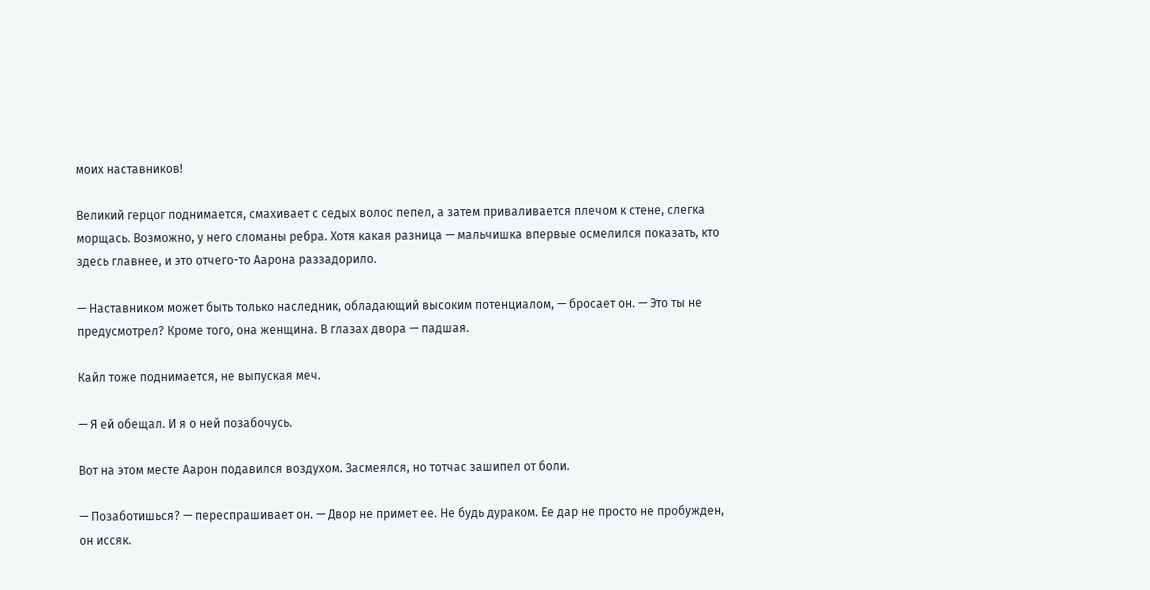моих наставников!

Великий герцог поднимается, смахивает с седых волос пепел, а затем приваливается плечом к стене, слегка морщась. Возможно, у него сломаны ребра. Хотя какая разница — мальчишка впервые осмелился показать, кто здесь главнее, и это отчего-то Аарона раззадорило.

— Наставником может быть только наследник, обладающий высоким потенциалом, — бросает он. — Это ты не предусмотрел? Кроме того, она женщина. В глазах двора — падшая.

Кайл тоже поднимается, не выпуская меч.

— Я ей обещал. И я о ней позабочусь.

Вот на этом месте Аарон подавился воздухом. Засмеялся, но тотчас зашипел от боли.

— Позаботишься? — переспрашивает он. — Двор не примет ее. Не будь дураком. Ее дар не просто не пробужден, он иссяк.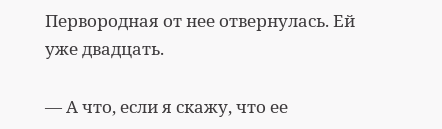Первородная от нее отвернулась. Ей уже двадцать.

— А что, если я скажу, что ее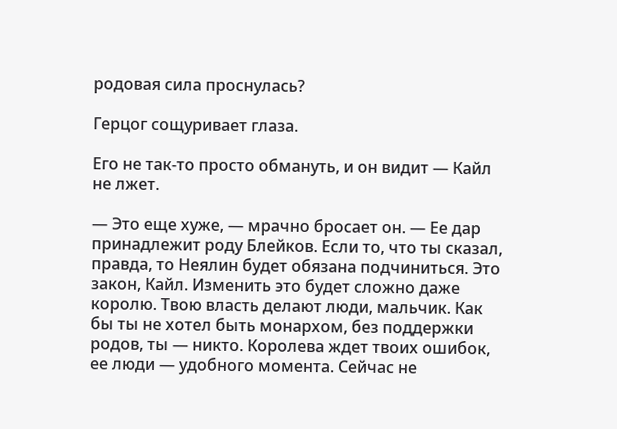родовая сила проснулась?

Герцог сощуривает глаза.

Его не так-то просто обмануть, и он видит — Кайл не лжет.

— Это еще хуже, — мрачно бросает он. — Ее дар принадлежит роду Блейков. Если то, что ты сказал, правда, то Неялин будет обязана подчиниться. Это закон, Кайл. Изменить это будет сложно даже королю. Твою власть делают люди, мальчик. Как бы ты не хотел быть монархом, без поддержки родов, ты — никто. Королева ждет твоих ошибок, ее люди — удобного момента. Сейчас не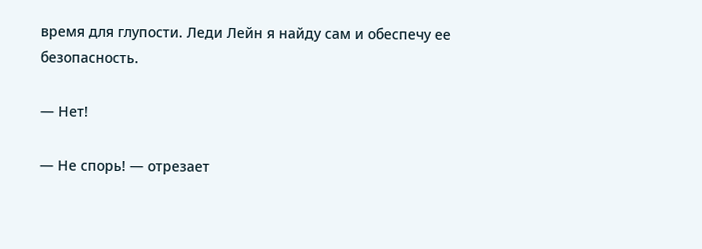время для глупости. Леди Лейн я найду сам и обеспечу ее безопасность.

— Нет!

— Не спорь! — отрезает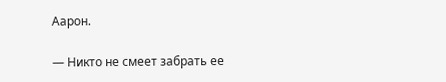Аарон.

— Никто не смеет забрать ее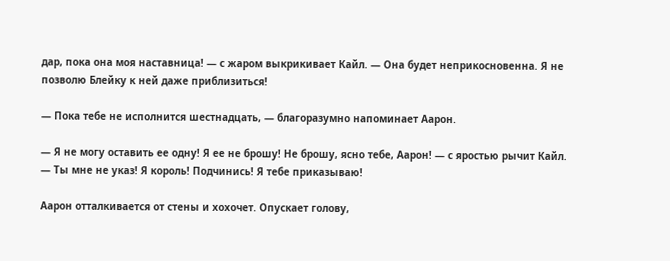дар, пока она моя наставница! — с жаром выкрикивает Кайл. — Она будет неприкосновенна. Я не позволю Блейку к ней даже приблизиться!

— Пока тебе не исполнится шестнадцать, — благоразумно напоминает Аарон.

— Я не могу оставить ее одну! Я ее не брошу! Не брошу, ясно тебе, Аарон! — с яростью рычит Кайл. — Ты мне не указ! Я король! Подчинись! Я тебе приказываю!

Аарон отталкивается от стены и хохочет. Опускает голову,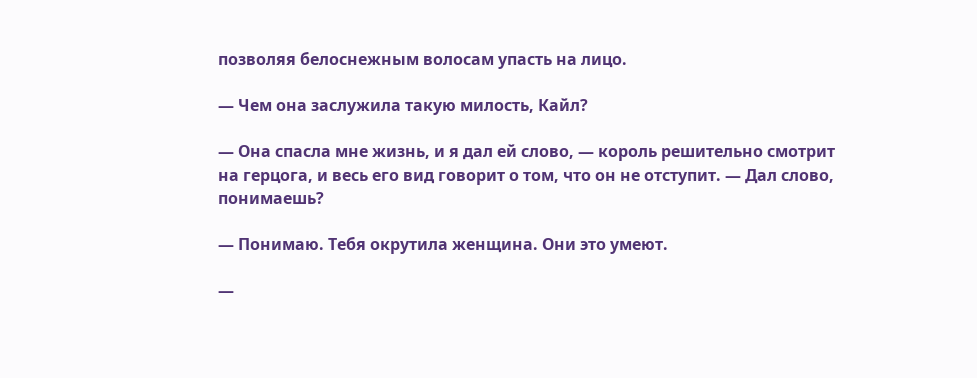позволяя белоснежным волосам упасть на лицо.

— Чем она заслужила такую милость, Кайл?

— Она спасла мне жизнь, и я дал ей слово, — король решительно смотрит на герцога, и весь его вид говорит о том, что он не отступит. — Дал слово, понимаешь?

— Понимаю. Тебя окрутила женщина. Они это умеют.

—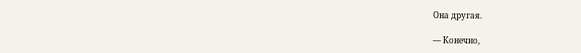Она другая.

— Конечно,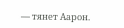— тянет Аарон.